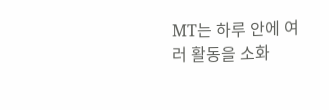MT는 하루 안에 여러 활동을 소화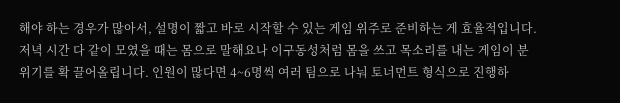해야 하는 경우가 많아서, 설명이 짧고 바로 시작할 수 있는 게임 위주로 준비하는 게 효율적입니다.
저녁 시간 다 같이 모였을 때는 몸으로 말해요나 이구동성처럼 몸을 쓰고 목소리를 내는 게임이 분위기를 확 끌어올립니다. 인원이 많다면 4~6명씩 여러 팀으로 나눠 토너먼트 형식으로 진행하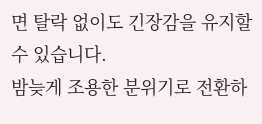면 탈락 없이도 긴장감을 유지할 수 있습니다.
밤늦게 조용한 분위기로 전환하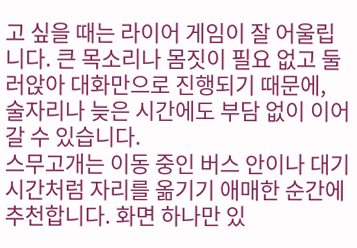고 싶을 때는 라이어 게임이 잘 어울립니다. 큰 목소리나 몸짓이 필요 없고 둘러앉아 대화만으로 진행되기 때문에, 술자리나 늦은 시간에도 부담 없이 이어갈 수 있습니다.
스무고개는 이동 중인 버스 안이나 대기 시간처럼 자리를 옮기기 애매한 순간에 추천합니다. 화면 하나만 있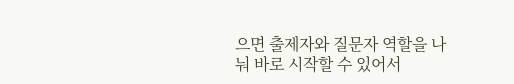으면 출제자와 질문자 역할을 나눠 바로 시작할 수 있어서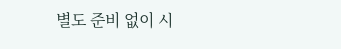별도 준비 없이 시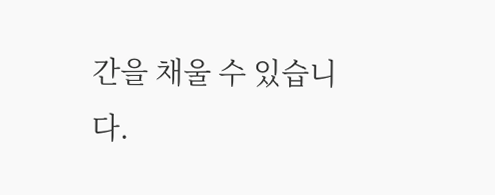간을 채울 수 있습니다.